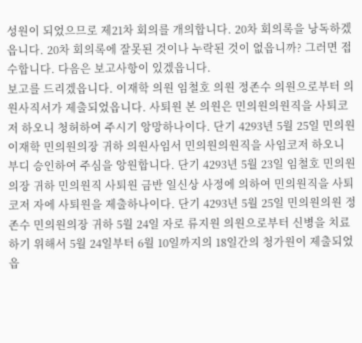성원이 되었으므로 제21차 회의를 개의합니다. 20차 회의록을 낭독하겠읍니다. 20차 회의록에 잘못된 것이나 누락된 것이 없읍니까? 그러면 접수합니다. 다음은 보고사항이 있겠읍니다.
보고를 드리겠읍니다. 이재학 의원 임철호 의원 정존수 의원으로부터 의원사직서가 제출되었읍니다. 사퇴원 본 의원은 민의원의원직을 사퇴코저 하오니 청허하여 주시기 앙망하나이다. 단기 4293년 5월 25일 민의원 이재학 민의원의장 귀하 의원사임서 민의원의원직을 사임코저 하오니 부디 승인하여 주심을 앙원합니다. 단기 4293년 5월 23일 임철호 민의원의장 귀하 민의원직 사퇴원 금반 일신상 사정에 의하여 민의원직을 사퇴코저 자에 사퇴원을 제출하나이다. 단기 4293년 5월 25일 민의원의원 정존수 민의원의장 귀하 5월 24일 자로 류지원 의원으로부터 신병을 치료하기 위해서 5월 24일부터 6월 10일까지의 18일간의 청가원이 제출되었읍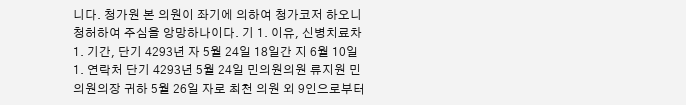니다. 청가원 본 의원이 좌기에 의하여 청가코저 하오니 청허하여 주심을 앙망하나이다. 기 1. 이유, 신병치료차 1. 기간, 단기 4293년 자 5월 24일 18일간 지 6월 10일 1. 연락처 단기 4293년 5월 24일 민의원의원 류지원 민의원의장 귀하 5월 26일 자로 최천 의원 외 9인으로부터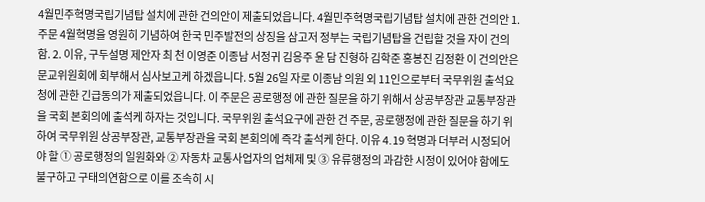4월민주혁명국립기념탑 설치에 관한 건의안이 제출되었읍니다. 4월민주혁명국립기념탑 설치에 관한 건의안 1. 주문 4월혁명을 영원히 기념하여 한국 민주발전의 상징을 삼고저 정부는 국립기념탑을 건립할 것을 자이 건의함. 2. 이유, 구두설명 제안자 최 천 이영준 이종남 서정귀 김응주 윤 담 진형하 김학준 홍봉진 김정환 이 건의안은 문교위원회에 회부해서 심사보고케 하겠읍니다. 5월 26일 자로 이종남 의원 외 11인으로부터 국무위원 출석요청에 관한 긴급동의가 제출되었읍니다. 이 주문은 공로행정 에 관한 질문을 하기 위해서 상공부장관 교통부장관을 국회 본회의에 출석케 하자는 것입니다. 국무위원 출석요구에 관한 건 주문, 공로행정에 관한 질문을 하기 위하여 국무위원 상공부장관, 교통부장관을 국회 본회의에 즉각 출석케 한다. 이유 4․19 혁명과 더부러 시정되어야 할 ① 공로행정의 일원화와 ② 자동차 교통사업자의 업체제 및 ③ 유류행정의 과감한 시정이 있어야 함에도 불구하고 구태의연함으로 이를 조속히 시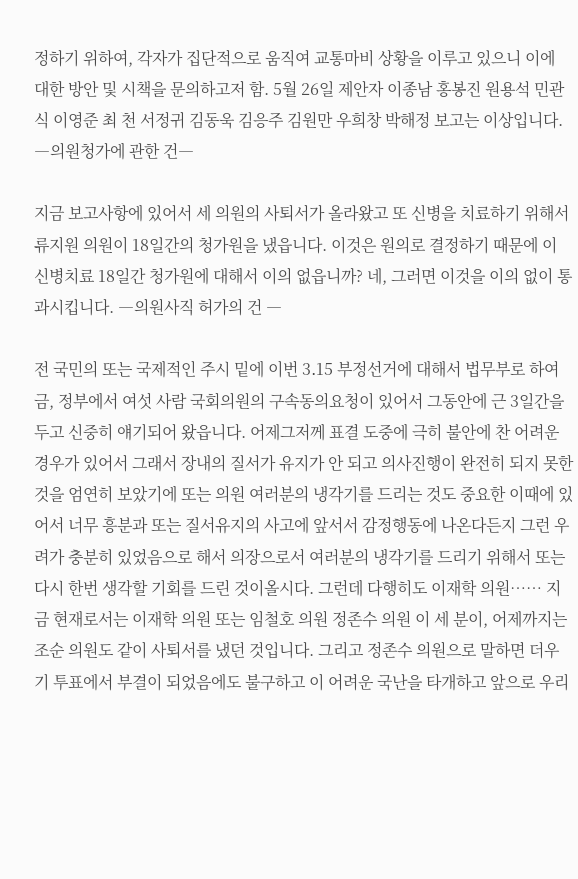정하기 위하여, 각자가 집단적으로 움직여 교통마비 상황을 이루고 있으니 이에 대한 방안 및 시책을 문의하고저 함. 5월 26일 제안자 이종남 홍봉진 원용석 민관식 이영준 최 천 서정귀 김동욱 김응주 김원만 우희창 박해정 보고는 이상입니다. ―의원청가에 관한 건―

지금 보고사항에 있어서 세 의원의 사퇴서가 올라왔고 또 신병을 치료하기 위해서 류지원 의원이 18일간의 청가원을 냈읍니다. 이것은 원의로 결정하기 때문에 이 신병치료 18일간 청가원에 대해서 이의 없읍니까? 네, 그러면 이것을 이의 없이 통과시킵니다. ―의원사직 허가의 건 ―

전 국민의 또는 국제적인 주시 밑에 이번 3․15 부정선거에 대해서 법무부로 하여금, 정부에서 여섯 사람 국회의원의 구속동의요청이 있어서 그동안에 근 3일간을 두고 신중히 얘기되어 왔읍니다. 어제그저께 표결 도중에 극히 불안에 찬 어려운 경우가 있어서 그래서 장내의 질서가 유지가 안 되고 의사진행이 완전히 되지 못한 것을 엄연히 보았기에 또는 의원 여러분의 냉각기를 드리는 것도 중요한 이때에 있어서 너무 흥분과 또는 질서유지의 사고에 앞서서 감정행동에 나온다든지 그런 우려가 충분히 있었음으로 해서 의장으로서 여러분의 냉각기를 드리기 위해서 또는 다시 한번 생각할 기회를 드린 것이올시다. 그런데 다행히도 이재학 의원…… 지금 현재로서는 이재학 의원 또는 임철호 의원 정존수 의원 이 세 분이, 어제까지는 조순 의원도 같이 사퇴서를 냈던 것입니다. 그리고 정존수 의원으로 말하면 더우기 투표에서 부결이 되었음에도 불구하고 이 어려운 국난을 타개하고 앞으로 우리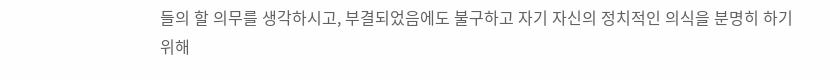들의 할 의무를 생각하시고, 부결되었음에도 불구하고 자기 자신의 정치적인 의식을 분명히 하기 위해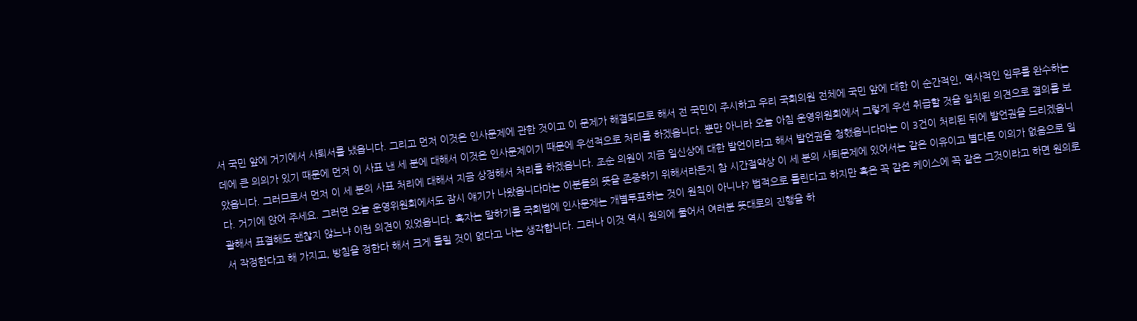서 국민 앞에 거기에서 사퇴서를 냈읍니다. 그리고 먼저 이것은 인사문제에 관한 것이고 이 문제가 해결되므로 해서 전 국민이 주시하고 우리 국회의원 전체에 국민 앞에 대한 이 순간적인, 역사적인 임무를 완수하는 데에 큰 의의가 있기 때문에 먼저 이 사표 낸 세 분에 대해서 이것은 인사문제이기 때문에 우선적으로 처리를 하겠읍니다. 뿐만 아니라 오늘 아침 운영위원회에서 그렇게 우선 취급할 것을 일치된 의견으로 결의를 보았읍니다. 그러므로서 먼저 이 세 분의 사표 처리에 대해서 지금 상정해서 처리를 하겠읍니다. 조순 의원이 지금 일신상에 대한 발언이라고 해서 발언권을 청했읍니다마는 이 3건이 처리된 뒤에 발언권을 드리겠읍니다. 거기에 앉어 주세요. 그러면 오늘 운영위원회에서도 잠시 얘기가 나왔읍니다마는 이분들의 뜻을 존중하기 위해서라든지 참 시간절약상 이 세 분의 사퇴문제에 있어서는 같은 이유이고 별다른 이의가 없음으로 일괄해서 표결해도 괜찮지 않느냐 이런 의견이 있었읍니다. 혹자는 말하기를 국회법에 인사문제는 개별투표하는 것이 원칙이 아니냐? 법적으로 틀린다고 하지만 혹은 꼭 같은 케이스에 꼭 같은 그것이라고 하면 원의로서 작정한다고 해 가지고, 방침을 정한다 해서 크게 틀릴 것이 없다고 나는 생각합니다. 그러나 이것 역시 원의에 물어서 여러분 뜻대로의 진행을 하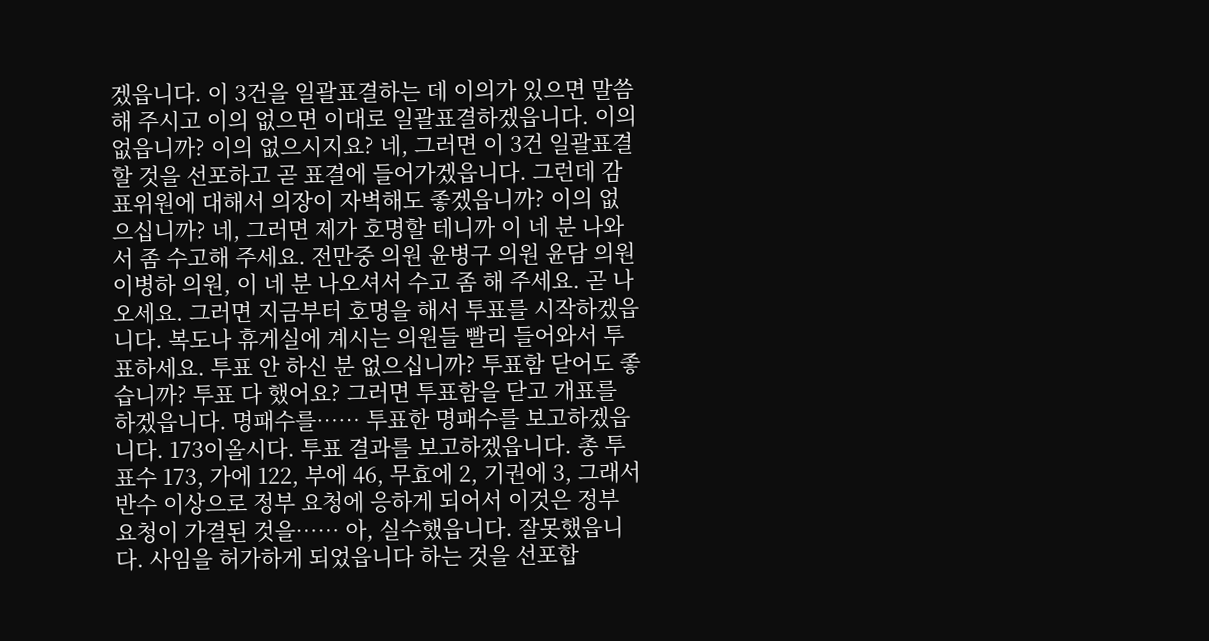겠읍니다. 이 3건을 일괄표결하는 데 이의가 있으면 말씀해 주시고 이의 없으면 이대로 일괄표결하겠읍니다. 이의 없읍니까? 이의 없으시지요? 네, 그러면 이 3건 일괄표결할 것을 선포하고 곧 표결에 들어가겠읍니다. 그런데 감표위원에 대해서 의장이 자벽해도 좋겠읍니까? 이의 없으십니까? 네, 그러면 제가 호명할 테니까 이 네 분 나와서 좀 수고해 주세요. 전만중 의원 윤병구 의원 윤담 의원 이병하 의원, 이 네 분 나오셔서 수고 좀 해 주세요. 곧 나오세요. 그러면 지금부터 호명을 해서 투표를 시작하겠읍니다. 복도나 휴게실에 계시는 의원들 빨리 들어와서 투표하세요. 투표 안 하신 분 없으십니까? 투표함 닫어도 좋습니까? 투표 다 했어요? 그러면 투표함을 닫고 개표를 하겠읍니다. 명패수를…… 투표한 명패수를 보고하겠읍니다. 173이올시다. 투표 결과를 보고하겠읍니다. 총 투표수 173, 가에 122, 부에 46, 무효에 2, 기권에 3, 그래서 반수 이상으로 정부 요청에 응하게 되어서 이것은 정부 요청이 가결된 것을…… 아, 실수했읍니다. 잘못했읍니다. 사임을 허가하게 되었읍니다 하는 것을 선포합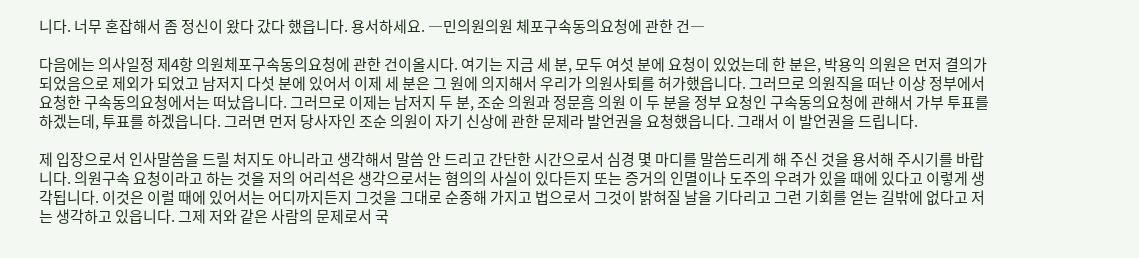니다. 너무 혼잡해서 좀 정신이 왔다 갔다 했읍니다. 용서하세요. ―민의원의원 체포구속동의요청에 관한 건―

다음에는 의사일정 제4항 의원체포구속동의요청에 관한 건이올시다. 여기는 지금 세 분, 모두 여섯 분에 요청이 있었는데 한 분은, 박용익 의원은 먼저 결의가 되었음으로 제외가 되었고 남저지 다섯 분에 있어서 이제 세 분은 그 원에 의지해서 우리가 의원사퇴를 허가했읍니다. 그러므로 의원직을 떠난 이상 정부에서 요청한 구속동의요청에서는 떠났읍니다. 그러므로 이제는 남저지 두 분, 조순 의원과 정문흠 의원 이 두 분을 정부 요청인 구속동의요청에 관해서 가부 투표를 하겠는데, 투표를 하겠읍니다. 그러면 먼저 당사자인 조순 의원이 자기 신상에 관한 문제라 발언권을 요청했읍니다. 그래서 이 발언권을 드립니다.

제 입장으로서 인사말씀을 드릴 처지도 아니라고 생각해서 말씀 안 드리고 간단한 시간으로서 심경 몇 마디를 말씀드리게 해 주신 것을 용서해 주시기를 바랍니다. 의원구속 요청이라고 하는 것을 저의 어리석은 생각으로서는 혐의의 사실이 있다든지 또는 증거의 인멸이나 도주의 우려가 있을 때에 있다고 이렇게 생각됩니다. 이것은 이럴 때에 있어서는 어디까지든지 그것을 그대로 순종해 가지고 법으로서 그것이 밝혀질 날을 기다리고 그런 기회를 얻는 길밖에 없다고 저는 생각하고 있읍니다. 그제 저와 같은 사람의 문제로서 국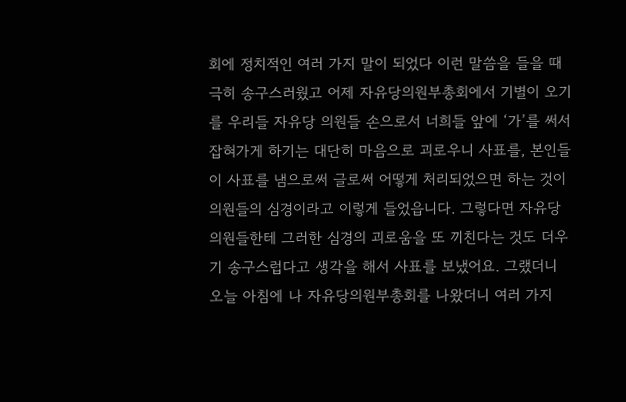회에 정치적인 여러 가지 말이 되었다 이런 말씀을 들을 때 극히 송구스러웠고 어제 자유당의원부총회에서 기별이 오기를 우리들 자유당 의원들 손으로서 너희들 앞에 ‘가’를 써서 잡혀가게 하기는 대단히 마음으로 괴로우니 사표를, 본인들이 사표를 냄으로써 글로써 어떻게 처리되었으면 하는 것이 의원들의 심경이라고 이렇게 들었읍니다. 그렇다면 자유당 의원들한테 그러한 심경의 괴로움을 또 끼친다는 것도 더우기 송구스럽다고 생각을 해서 사표를 보냈어요. 그랬더니 오늘 아침에 나 자유당의원부총회를 나왔더니 여러 가지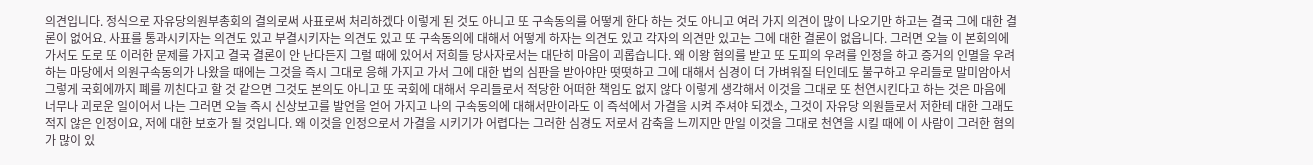의견입니다. 정식으로 자유당의원부총회의 결의로써 사표로써 처리하겠다 이렇게 된 것도 아니고 또 구속동의를 어떻게 한다 하는 것도 아니고 여러 가지 의견이 많이 나오기만 하고는 결국 그에 대한 결론이 없어요. 사표를 통과시키자는 의견도 있고 부결시키자는 의견도 있고 또 구속동의에 대해서 어떻게 하자는 의견도 있고 각자의 의견만 있고는 그에 대한 결론이 없읍니다. 그러면 오늘 이 본회의에 가서도 도로 또 이러한 문제를 가지고 결국 결론이 안 난다든지 그럴 때에 있어서 저희들 당사자로서는 대단히 마음이 괴롭습니다. 왜 이왕 혐의를 받고 또 도피의 우려를 인정을 하고 증거의 인멸을 우려하는 마당에서 의원구속동의가 나왔을 때에는 그것을 즉시 그대로 응해 가지고 가서 그에 대한 법의 심판을 받아야만 떳떳하고 그에 대해서 심경이 더 가벼워질 터인데도 불구하고 우리들로 말미암아서 그렇게 국회에까지 폐를 끼친다고 할 것 같으면 그것도 본의도 아니고 또 국회에 대해서 우리들로서 적당한 어떠한 책임도 없지 않다 이렇게 생각해서 이것을 그대로 또 천연시킨다고 하는 것은 마음에 너무나 괴로운 일이어서 나는 그러면 오늘 즉시 신상보고를 발언을 얻어 가지고 나의 구속동의에 대해서만이라도 이 즉석에서 가결을 시켜 주셔야 되겠소, 그것이 자유당 의원들로서 저한테 대한 그래도 적지 않은 인정이요, 저에 대한 보호가 될 것입니다. 왜 이것을 인정으로서 가결을 시키기가 어렵다는 그러한 심경도 저로서 감축을 느끼지만 만일 이것을 그대로 천연을 시킬 때에 이 사람이 그러한 혐의가 많이 있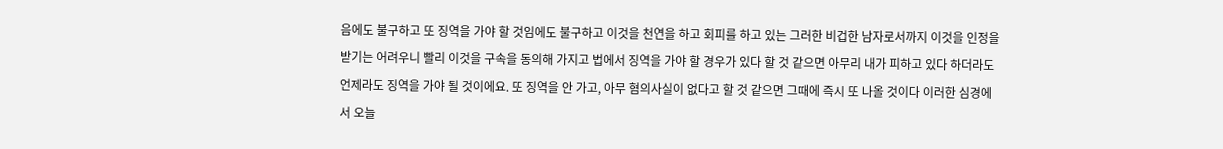음에도 불구하고 또 징역을 가야 할 것임에도 불구하고 이것을 천연을 하고 회피를 하고 있는 그러한 비겁한 남자로서까지 이것을 인정을 받기는 어려우니 빨리 이것을 구속을 동의해 가지고 법에서 징역을 가야 할 경우가 있다 할 것 같으면 아무리 내가 피하고 있다 하더라도 언제라도 징역을 가야 될 것이에요. 또 징역을 안 가고, 아무 혐의사실이 없다고 할 것 같으면 그때에 즉시 또 나올 것이다 이러한 심경에서 오늘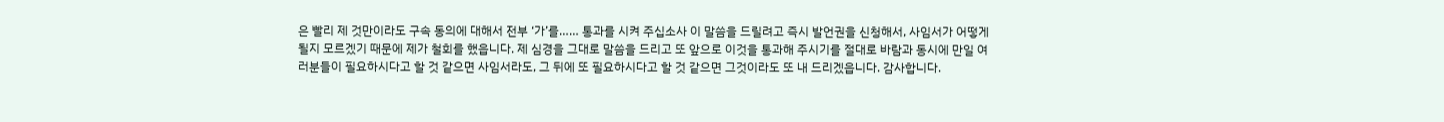은 빨리 제 것만이라도 구속 동의에 대해서 전부 ‘가’를…… 통과를 시켜 주십소사 이 말씀을 드릴려고 즉시 발언권을 신청해서, 사임서가 어떻게 될지 모르겠기 때문에 제가 철회를 했읍니다. 제 심경을 그대로 말씀을 드리고 또 앞으로 이것을 통과해 주시기를 절대로 바람과 동시에 만일 여러분들이 필요하시다고 할 것 같으면 사임서라도, 그 뒤에 또 필요하시다고 할 것 같으면 그것이라도 또 내 드리겠읍니다. 감사합니다.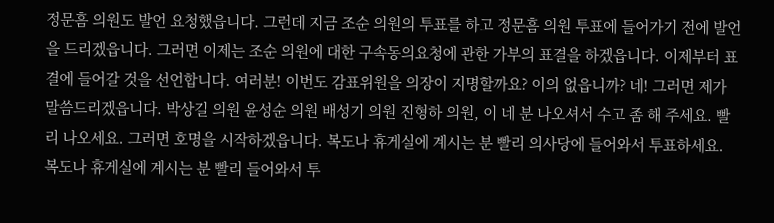정문흠 의원도 발언 요청했읍니다. 그런데 지금 조순 의원의 투표를 하고 정문흠 의원 투표에 들어가기 전에 발언을 드리겠읍니다. 그러면 이제는 조순 의원에 대한 구속동의요청에 관한 가부의 표결을 하겠읍니다. 이제부터 표결에 들어갈 것을 선언합니다. 여러분! 이번도 감표위원을 의장이 지명할까요? 이의 없읍니까? 네! 그러면 제가 말씀드리겠읍니다. 박상길 의원 윤성순 의원 배성기 의원 진형하 의원, 이 네 분 나오셔서 수고 좀 해 주세요. 빨리 나오세요. 그러면 호명을 시작하겠읍니다. 복도나 휴게실에 계시는 분 빨리 의사당에 들어와서 투표하세요. 복도나 휴게실에 계시는 분 빨리 들어와서 투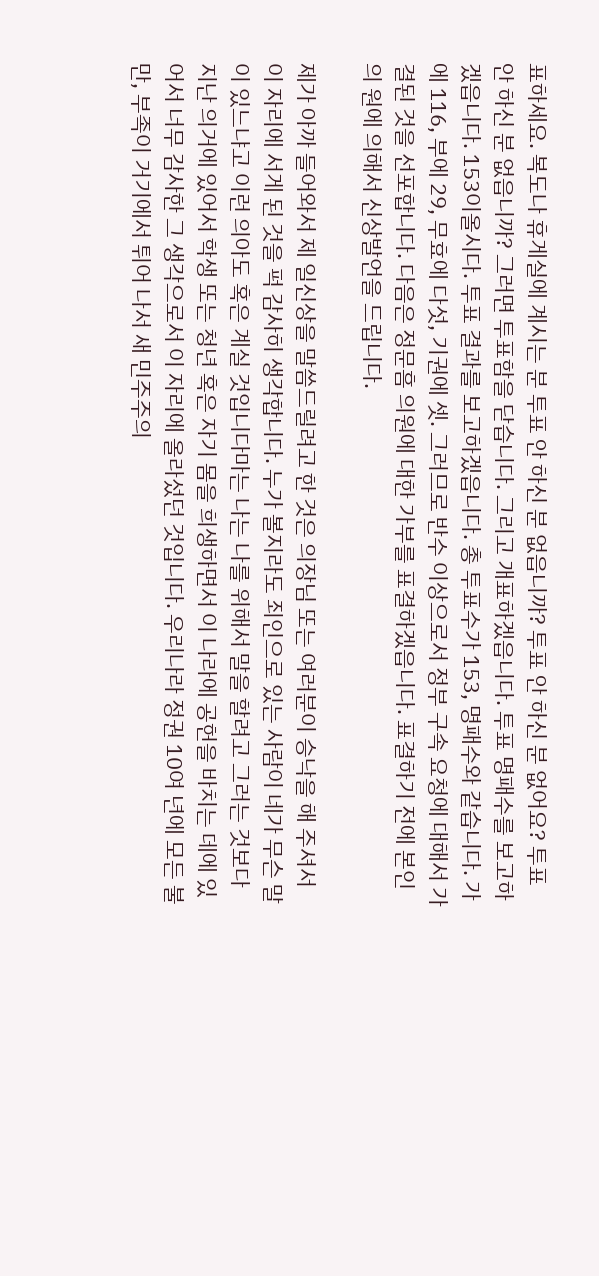표하세요. 복도나 휴게실에 계시는 분 투표 안 하신 분 없읍니까? 투표 안 하신 분 없어요? 투표 안 하신 분 없읍니까? 그러면 투표함을 닫습니다. 그리고 개표하겠읍니다. 투표 명패수를 보고하겠읍니다. 153이올시다. 투표 결과를 보고하겠읍니다. 총 투표수가 153, 명패수와 같습니다. 가에 116, 부에 29, 무효에 다섯, 기권에 셋. 그러므로 반수 이상으로서 정부 구속 요청에 대해서 가결된 것을 선포합니다. 다음은 정문흠 의원에 대한 가부를 표결하겠읍니다. 표결하기 전에 본인의 원에 의해서 신상발언을 드립니다.

제가 아까 들어와서 제 일신상을 말씀드릴려고 한 것은 의장님 또는 여러분이 승낙을 해 주셔서 이 자리에 서게 된 것을 퍽 감사히 생각합니다. 누가 볼지라도 죄인으로 있는 사람이 네가 무슨 말이 있느냐고 이런 의아도 혹은 계실 것입니다마는 나는 나를 위해서 말을 할려고 그러는 것보다 지난 의거에 있어서 학생 또는 청년 혹은 자기 몸을 희생하면서 이 나라에 공헌을 바치는 데에 있어서 너무 감사한 그 생각으로서 이 자리에 올라섰던 것입니다. 우리나라 정권 10여 년에 모든 불만, 부족이 거기에서 튀어 나서 새 민주주의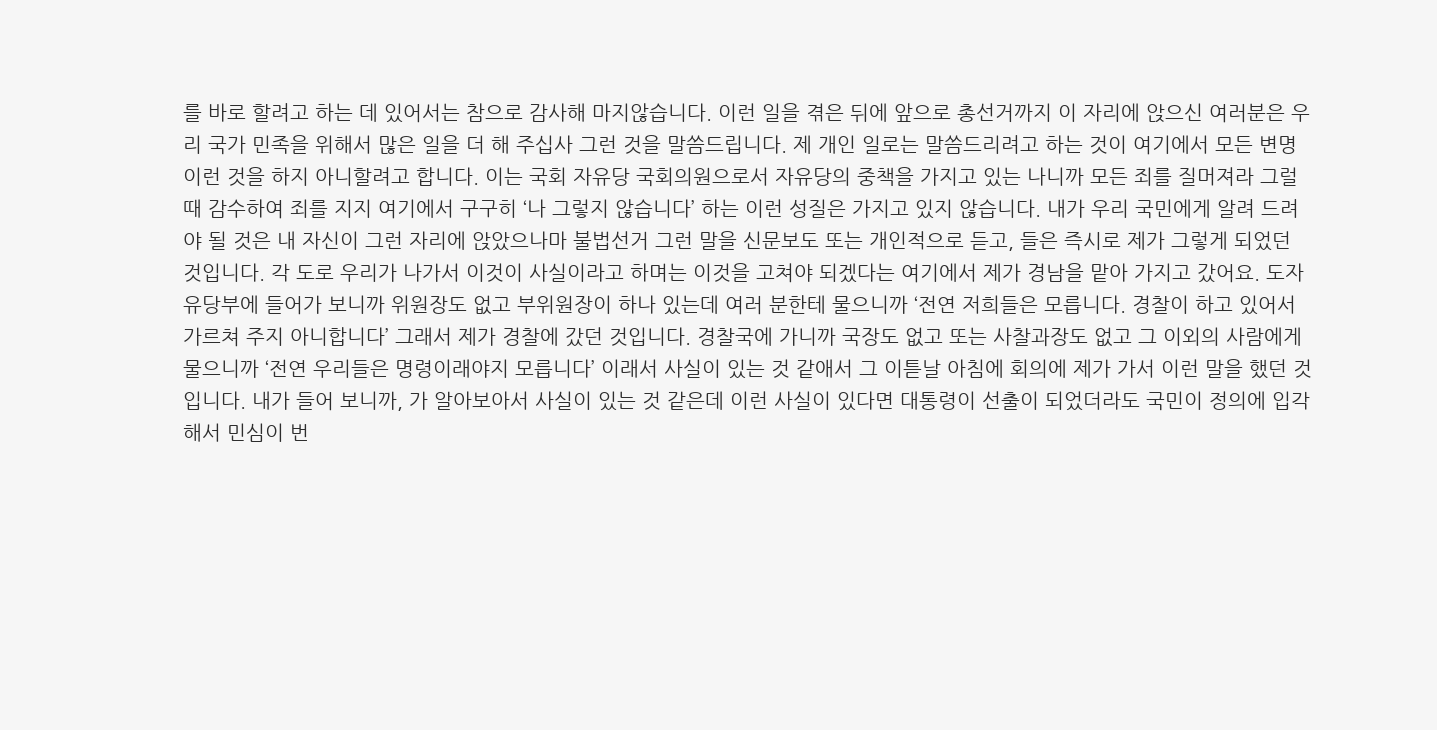를 바로 할려고 하는 데 있어서는 참으로 감사해 마지않습니다. 이런 일을 겪은 뒤에 앞으로 총선거까지 이 자리에 앉으신 여러분은 우리 국가 민족을 위해서 많은 일을 더 해 주십사 그런 것을 말씀드립니다. 제 개인 일로는 말씀드리려고 하는 것이 여기에서 모든 변명 이런 것을 하지 아니할려고 합니다. 이는 국회 자유당 국회의원으로서 자유당의 중책을 가지고 있는 나니까 모든 죄를 질머져라 그럴 때 감수하여 죄를 지지 여기에서 구구히 ‘나 그렇지 않습니다’ 하는 이런 성질은 가지고 있지 않습니다. 내가 우리 국민에게 알려 드려야 될 것은 내 자신이 그런 자리에 앉았으나마 불법선거 그런 말을 신문보도 또는 개인적으로 듣고, 들은 즉시로 제가 그렇게 되었던 것입니다. 각 도로 우리가 나가서 이것이 사실이라고 하며는 이것을 고쳐야 되겠다는 여기에서 제가 경남을 맡아 가지고 갔어요. 도자유당부에 들어가 보니까 위원장도 없고 부위원장이 하나 있는데 여러 분한테 물으니까 ‘전연 저희들은 모릅니다. 경찰이 하고 있어서 가르쳐 주지 아니합니다’ 그래서 제가 경찰에 갔던 것입니다. 경찰국에 가니까 국장도 없고 또는 사찰과장도 없고 그 이외의 사람에게 물으니까 ‘전연 우리들은 명령이래야지 모릅니다’ 이래서 사실이 있는 것 같애서 그 이튿날 아침에 회의에 제가 가서 이런 말을 했던 것입니다. 내가 들어 보니까, 가 알아보아서 사실이 있는 것 같은데 이런 사실이 있다면 대통령이 선출이 되었더라도 국민이 정의에 입각해서 민심이 번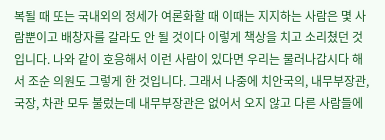복될 때 또는 국내외의 정세가 여론화할 때 이때는 지지하는 사람은 몇 사람뿐이고 배창자를 갈라도 안 될 것이다 이렇게 책상을 치고 소리쳤던 것입니다. 나와 같이 호응해서 이런 사람이 있다면 우리는 물러나갑시다 해서 조순 의원도 그렇게 한 것입니다. 그래서 나중에 치안국의, 내무부장관, 국장, 차관 모두 불렀는데 내무부장관은 없어서 오지 않고 다른 사람들에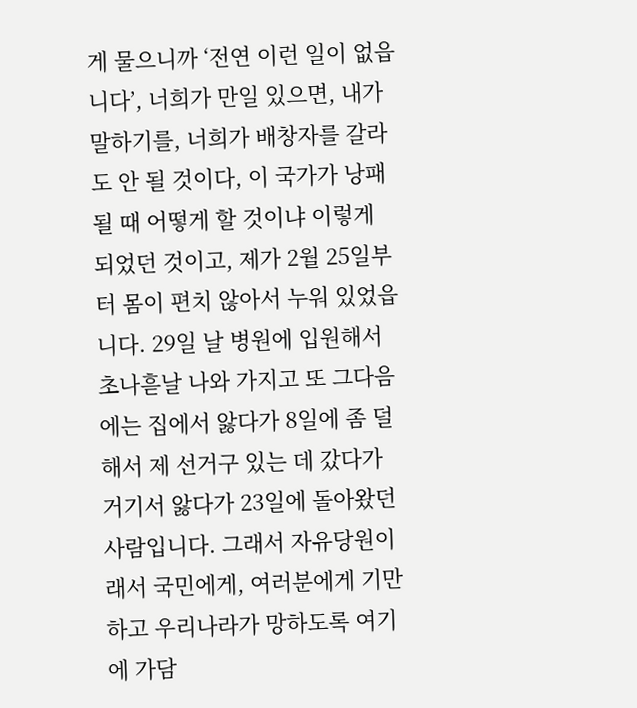게 물으니까 ‘전연 이런 일이 없읍니다’, 너희가 만일 있으면, 내가 말하기를, 너희가 배창자를 갈라도 안 될 것이다, 이 국가가 낭패될 때 어떻게 할 것이냐 이렇게 되었던 것이고, 제가 2월 25일부터 몸이 편치 않아서 누워 있었읍니다. 29일 날 병원에 입원해서 초나흗날 나와 가지고 또 그다음에는 집에서 앓다가 8일에 좀 덜해서 제 선거구 있는 데 갔다가 거기서 앓다가 23일에 돌아왔던 사람입니다. 그래서 자유당원이래서 국민에게, 여러분에게 기만하고 우리나라가 망하도록 여기에 가담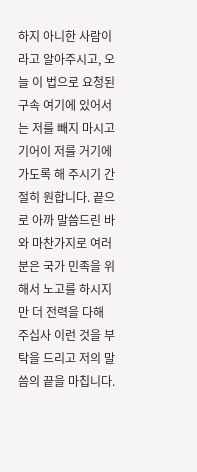하지 아니한 사람이라고 알아주시고, 오늘 이 법으로 요청된 구속 여기에 있어서는 저를 빼지 마시고 기어이 저를 거기에 가도록 해 주시기 간절히 원합니다. 끝으로 아까 말씀드린 바와 마찬가지로 여러분은 국가 민족을 위해서 노고를 하시지만 더 전력을 다해 주십사 이런 것을 부탁을 드리고 저의 말씀의 끝을 마칩니다.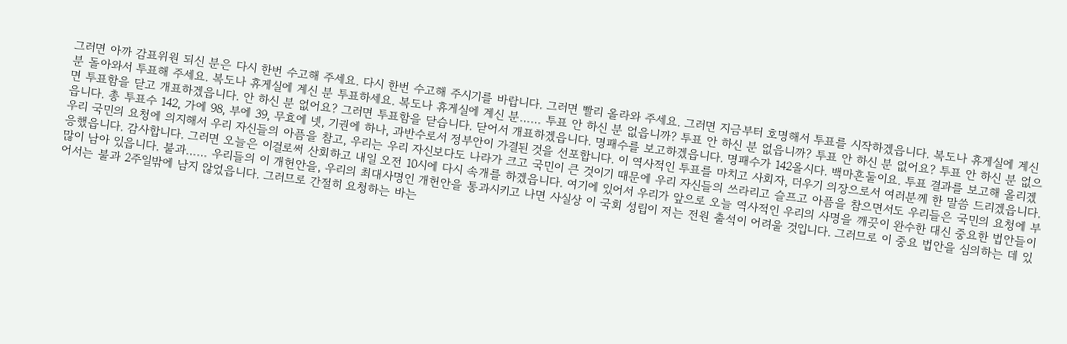그러면 아까 감표위원 되신 분은 다시 한번 수고해 주세요. 다시 한번 수고해 주시기를 바랍니다. 그러면 빨리 올라와 주세요. 그러면 지금부터 호명해서 투표를 시작하겠읍니다. 복도나 휴게실에 계신 분 돌아와서 투표해 주세요. 복도나 휴게실에 계신 분 투표하세요. 복도나 휴게실에 계신 분…… 투표 안 하신 분 없읍니까? 투표 안 하신 분 없읍니까? 투표 안 하신 분 없어요? 투표 안 하신 분 없으면 투표함을 닫고 개표하겠읍니다. 안 하신 분 없어요? 그러면 투표함을 닫습니다. 닫어서 개표하겠읍니다. 명패수를 보고하겠읍니다. 명패수가 142올시다. 백마흔둘이요. 투표 결과를 보고해 올리겠읍니다. 총 투표수 142, 가에 98, 부에 39, 무효에 넷, 기권에 하나, 과반수로서 정부안이 가결된 것을 선포합니다. 이 역사적인 투표를 마치고 사회자, 더우기 의장으로서 여러분께 한 말씀 드리겠읍니다. 우리 국민의 요청에 의지해서 우리 자신들의 아픔을 참고, 우리는 우리 자신보다도 나라가 크고 국민이 큰 것이기 때문에 우리 자신들의 쓰라리고 슬프고 아픔을 참으면서도 우리들은 국민의 요청에 부응했읍니다. 감사합니다. 그러면 오늘은 이걸로써 산회하고 내일 오전 10시에 다시 속개를 하겠읍니다. 여기에 있어서 우리가 앞으로 오늘 역사적인 우리의 사명을 깨끗이 완수한 대신 중요한 법안들이 많이 남아 있읍니다. 불과…… 우리들의 이 개헌안을, 우리의 최대사명인 개헌안을 통과시키고 나면 사실상 이 국회 성립이 저는 전원 출석이 어려울 것입니다. 그러므로 이 중요 법안을 심의하는 데 있어서는 불과 2주일밖에 남지 않었읍니다. 그러므로 간절히 요청하는 바는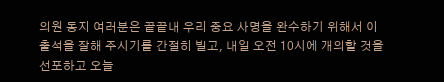의원 동지 여러분은 끝끝내 우리 중요 사명을 완수하기 위해서 이 출석을 잘해 주시기를 간절히 빌고, 내일 오전 10시에 개의할 것을 선포하고 오늘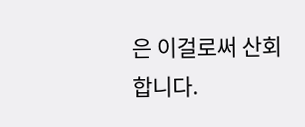은 이걸로써 산회합니다.